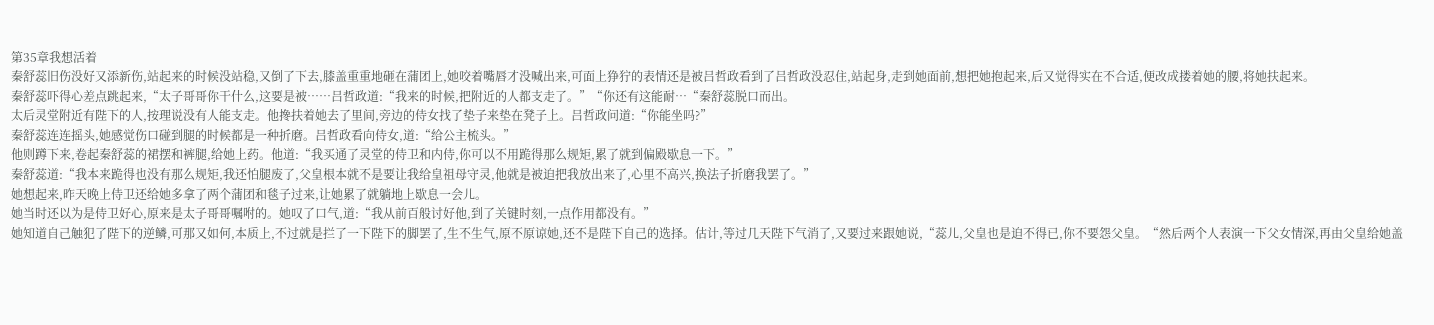第35章我想活着
秦舒蕊旧伤没好又添新伤,站起来的时候没站稳,又倒了下去,膝盖重重地砸在蒲团上,她咬着嘴唇才没喊出来,可面上狰狞的表情还是被吕哲政看到了吕哲政没忍住,站起身,走到她面前,想把她抱起来,后又觉得实在不合适,便改成搂着她的腰,将她扶起来。
秦舒蕊吓得心差点跳起来,“太子哥哥你干什么,这要是被……吕哲政道:“我来的时候,把附近的人都支走了。”“你还有这能耐…“秦舒蕊脱口而出。
太后灵堂附近有陛下的人,按理说没有人能支走。他搀扶着她去了里间,旁边的侍女找了垫子来垫在凳子上。吕哲政问道:“你能坐吗?”
秦舒蕊连连摇头,她感觉伤口碰到腿的时候都是一种折磨。吕哲政看向侍女,道:“给公主梳头。”
他则蹲下来,卷起秦舒蕊的裙摆和裤腿,给她上药。他道:“我买通了灵堂的侍卫和内侍,你可以不用跪得那么规矩,累了就到偏殿歇息一下。”
秦舒蕊道:“我本来跪得也没有那么规矩,我还怕腿废了,父皇根本就不是要让我给皇祖母守灵,他就是被迫把我放出来了,心里不高兴,换法子折磨我罢了。”
她想起来,昨天晚上侍卫还给她多拿了两个蒲团和毯子过来,让她累了就躺地上歇息一会儿。
她当时还以为是侍卫好心,原来是太子哥哥嘱咐的。她叹了口气,道:“我从前百般讨好他,到了关键时刻,一点作用都没有。”
她知道自己触犯了陛下的逆鳞,可那又如何,本质上,不过就是拦了一下陛下的脚罢了,生不生气,原不原谅她,还不是陛下自己的选择。估计,等过几天陛下气消了,又要过来跟她说,“蕊儿,父皇也是迫不得已,你不要怨父皇。“然后两个人表演一下父女情深,再由父皇给她盖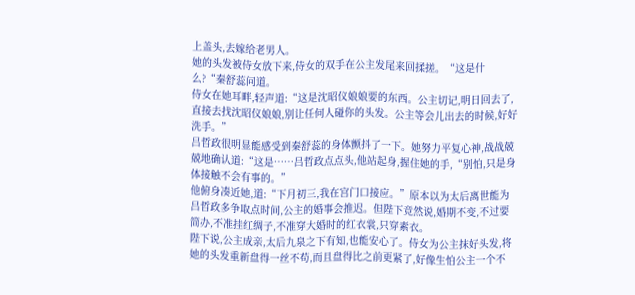上盖头,去嫁给老男人。
她的头发被侍女放下来,侍女的双手在公主发尾来回揉搓。“这是什么?“秦舒蕊问道。
侍女在她耳畔,轻声道:“这是沈昭仪娘娘要的东西。公主切记,明日回去了,直接去找沈昭仪娘娘,别让任何人碰你的头发。公主等会儿出去的时候,好好洗手。”
吕哲政很明显能感受到秦舒蕊的身体颤抖了一下。她努力平复心神,战战兢兢地确认道:“这是……吕哲政点点头,他站起身,握住她的手,“别怕,只是身体接触不会有事的。”
他俯身凑近她,道:“下月初三,我在宫门口接应。”原本以为太后离世能为吕哲政多争取点时间,公主的婚事会推迟。但陛下竞然说,婚期不变,不过要简办,不准挂红绸子,不准穿大婚时的红衣裳,只穿素衣。
陛下说,公主成亲,太后九泉之下有知,也能安心了。侍女为公主抹好头发,将她的头发重新盘得一丝不苟,而且盘得比之前更紧了,好像生怕公主一个不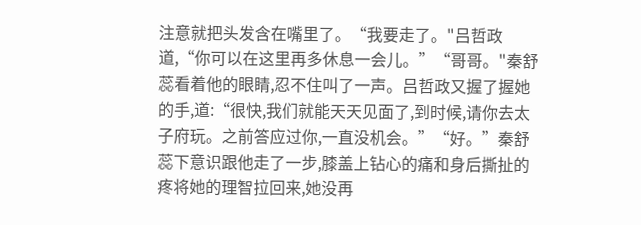注意就把头发含在嘴里了。“我要走了。"吕哲政道,“你可以在这里再多休息一会儿。”“哥哥。"秦舒蕊看着他的眼睛,忍不住叫了一声。吕哲政又握了握她的手,道:“很快,我们就能天天见面了,到时候,请你去太子府玩。之前答应过你,一直没机会。”“好。”秦舒蕊下意识跟他走了一步,膝盖上钻心的痛和身后撕扯的疼将她的理智拉回来,她没再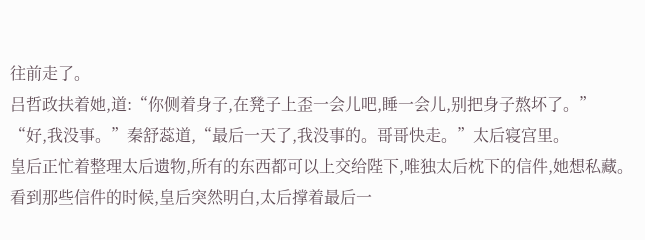往前走了。
吕哲政扶着她,道:“你侧着身子,在凳子上歪一会儿吧,睡一会儿,别把身子熬坏了。”
“好,我没事。”秦舒蕊道,“最后一天了,我没事的。哥哥快走。”太后寝宫里。
皇后正忙着整理太后遗物,所有的东西都可以上交给陛下,唯独太后枕下的信件,她想私藏。
看到那些信件的时候,皇后突然明白,太后撑着最后一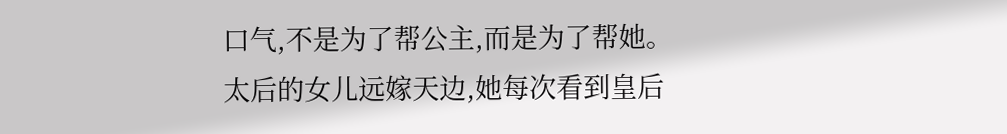口气,不是为了帮公主,而是为了帮她。
太后的女儿远嫁天边,她每次看到皇后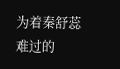为着秦舒蕊难过的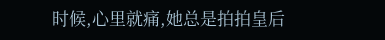时候,心里就痛,她总是拍拍皇后